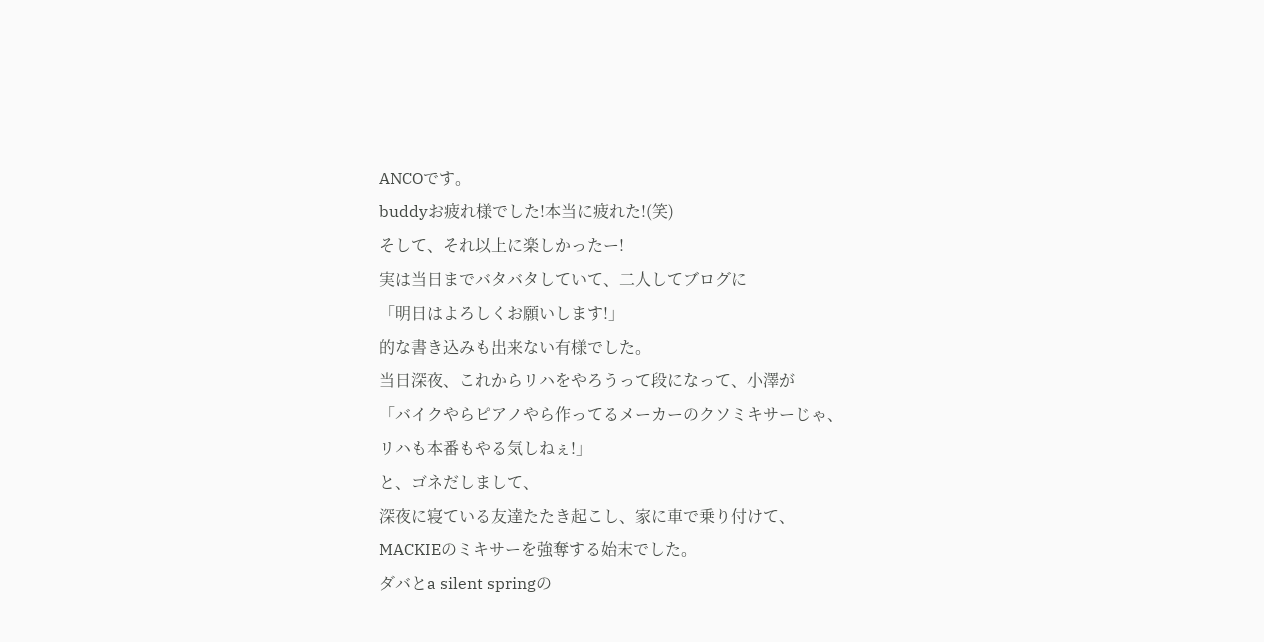ANCOです。
buddyお疲れ様でした!本当に疲れた!(笑)
そして、それ以上に楽しかったー!
実は当日までバタバタしていて、二人してブログに
「明日はよろしくお願いします!」
的な書き込みも出来ない有様でした。
当日深夜、これからリハをやろうって段になって、小澤が
「バイクやらピアノやら作ってるメーカーのクソミキサーじゃ、
リハも本番もやる気しねぇ!」
と、ゴネだしまして、
深夜に寝ている友達たたき起こし、家に車で乗り付けて、
MACKIEのミキサーを強奪する始末でした。
ダバとa silent springの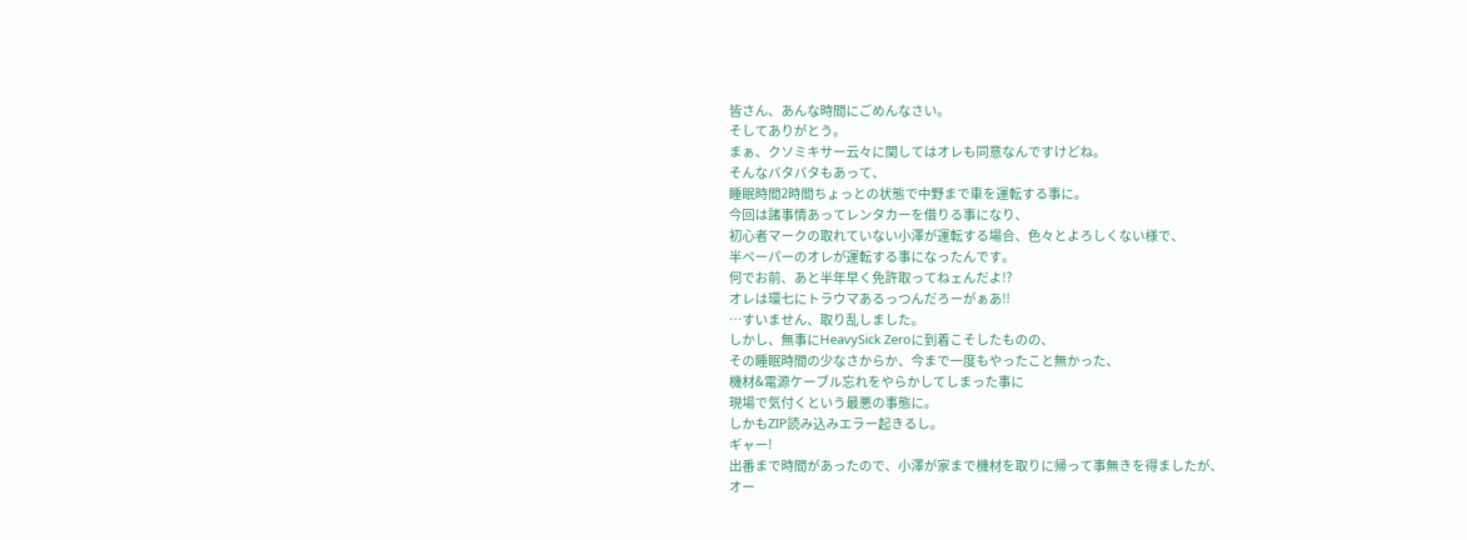皆さん、あんな時間にごめんなさい。
そしてありがとう。
まぁ、クソミキサー云々に関してはオレも同意なんですけどね。
そんなバタバタもあって、
睡眠時間2時間ちょっとの状態で中野まで車を運転する事に。
今回は諸事情あってレンタカーを借りる事になり、
初心者マークの取れていない小澤が運転する場合、色々とよろしくない様で、
半ペーパーのオレが運転する事になったんです。
何でお前、あと半年早く免許取ってねェんだよ!?
オレは環七にトラウマあるっつんだろーがぁあ!!
…すいません、取り乱しました。
しかし、無事にHeavySick Zeroに到着こそしたものの、
その睡眠時間の少なさからか、今まで一度もやったこと無かった、
機材&電源ケーブル忘れをやらかしてしまった事に
現場で気付くという最悪の事態に。
しかもZIP読み込みエラー起きるし。
ギャー!
出番まで時間があったので、小澤が家まで機材を取りに帰って事無きを得ましたが、
オー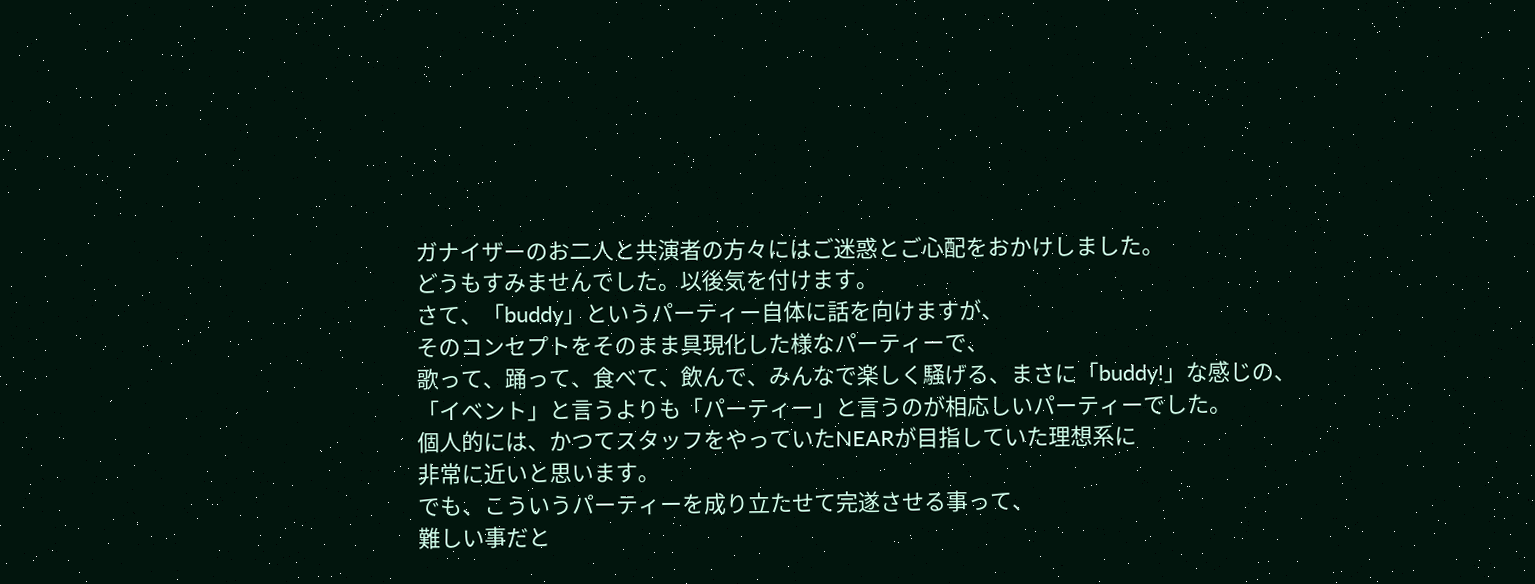ガナイザーのお二人と共演者の方々にはご迷惑とご心配をおかけしました。
どうもすみませんでした。以後気を付けます。
さて、「buddy」というパーティー自体に話を向けますが、
そのコンセプトをそのまま具現化した様なパーティーで、
歌って、踊って、食べて、飲んで、みんなで楽しく騒げる、まさに「buddy!」な感じの、
「イベント」と言うよりも「パーティー」と言うのが相応しいパーティーでした。
個人的には、かつてスタッフをやっていたNEARが目指していた理想系に
非常に近いと思います。
でも、こういうパーティーを成り立たせて完遂させる事って、
難しい事だと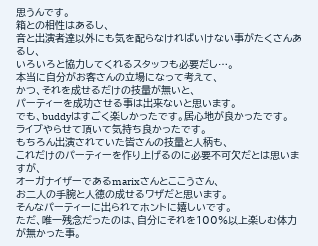思うんです。
箱との相性はあるし、
音と出演者達以外にも気を配らなければいけない事がたくさんあるし、
いろいろと協力してくれるスタッフも必要だし…。
本当に自分がお客さんの立場になって考えて、
かつ、それを成せるだけの技量が無いと、
パーティーを成功させる事は出来ないと思います。
でも、buddyはすごく楽しかったです。居心地が良かったです。
ライブやらせて頂いて気持ち良かったです。
もちろん出演されていた皆さんの技量と人柄も、
これだけのパーティーを作り上げるのに必要不可欠だとは思いますが、
オーガナイザーであるmarixさんとここうさん、
お二人の手腕と人徳の成せるワザだと思います。
そんなパーティーに出られてホントに嬉しいです。
ただ、唯一残念だったのは、自分にそれを100%以上楽しむ体力が無かった事。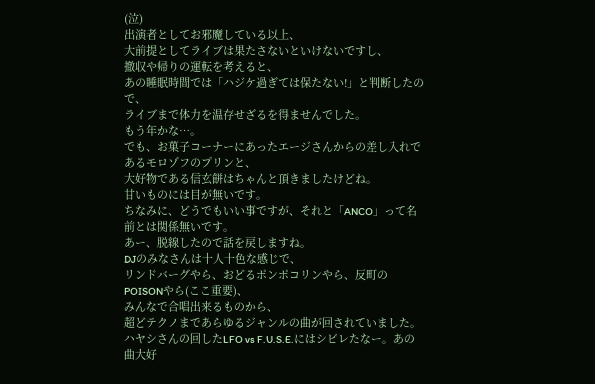(泣)
出演者としてお邪魔している以上、
大前提としてライブは果たさないといけないですし、
撤収や帰りの運転を考えると、
あの睡眠時間では「ハジケ過ぎては保たない!」と判断したので、
ライブまで体力を温存せざるを得ませんでした。
もう年かな…。
でも、お菓子コーナーにあったエージさんからの差し入れであるモロゾフのプリンと、
大好物である信玄餅はちゃんと頂きましたけどね。
甘いものには目が無いです。
ちなみに、どうでもいい事ですが、それと「ANCO」って名前とは関係無いです。
あー、脱線したので話を戻しますね。
DJのみなさんは十人十色な感じで、
リンドバーグやら、おどるポンポコリンやら、反町のPOISONやら(ここ重要)、
みんなで合唱出来るものから、
超どテクノまであらゆるジャンルの曲が回されていました。
ハヤシさんの回したLFO vs F.U.S.E.にはシビレたなー。あの曲大好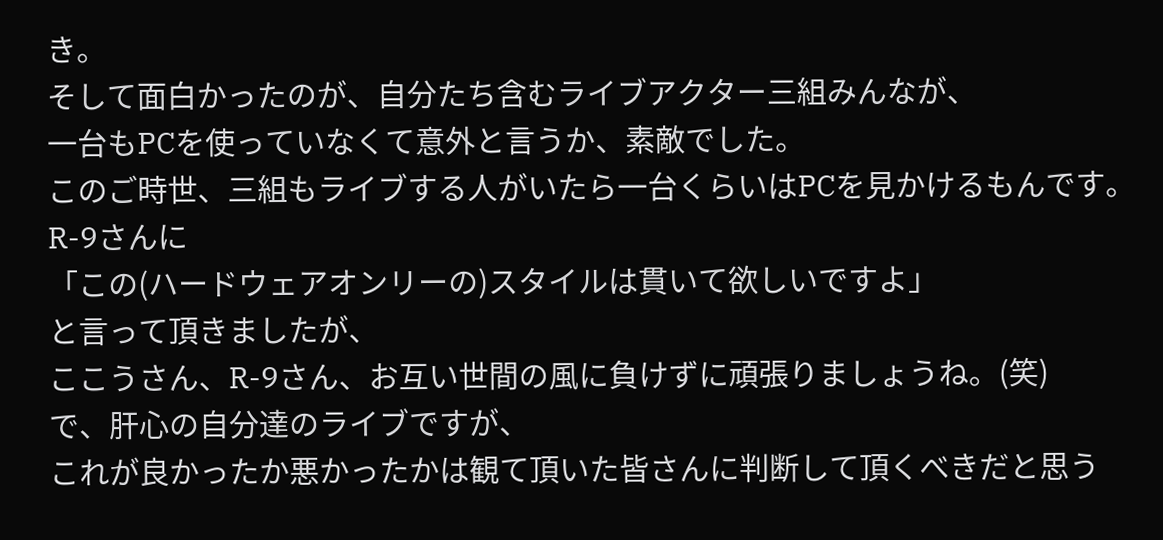き。
そして面白かったのが、自分たち含むライブアクター三組みんなが、
一台もPCを使っていなくて意外と言うか、素敵でした。
このご時世、三組もライブする人がいたら一台くらいはPCを見かけるもんです。
R-9さんに
「この(ハードウェアオンリーの)スタイルは貫いて欲しいですよ」
と言って頂きましたが、
ここうさん、R-9さん、お互い世間の風に負けずに頑張りましょうね。(笑)
で、肝心の自分達のライブですが、
これが良かったか悪かったかは観て頂いた皆さんに判断して頂くべきだと思う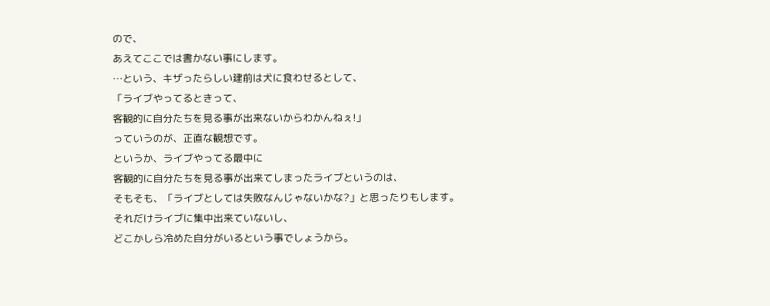ので、
あえてここでは書かない事にします。
…という、キザったらしい建前は犬に食わせるとして、
「ライブやってるときって、
客観的に自分たちを見る事が出来ないからわかんねぇ!」
っていうのが、正直な観想です。
というか、ライブやってる最中に
客観的に自分たちを見る事が出来てしまったライブというのは、
そもそも、「ライブとしては失敗なんじゃないかな?」と思ったりもします。
それだけライブに集中出来ていないし、
どこかしら冷めた自分がいるという事でしょうから。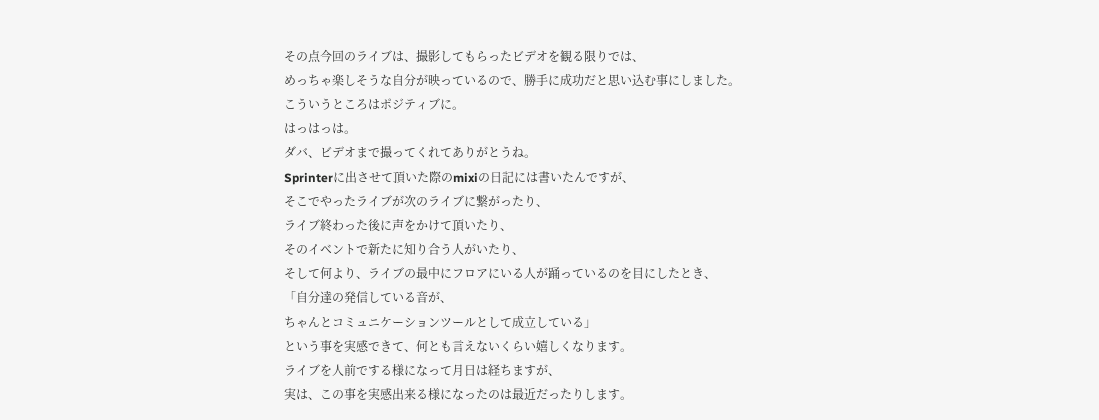その点今回のライブは、撮影してもらったビデオを観る限りでは、
めっちゃ楽しそうな自分が映っているので、勝手に成功だと思い込む事にしました。
こういうところはポジティブに。
はっはっは。
ダバ、ビデオまで撮ってくれてありがとうね。
Sprinterに出させて頂いた際のmixiの日記には書いたんですが、
そこでやったライブが次のライブに繋がったり、
ライブ終わった後に声をかけて頂いたり、
そのイベントで新たに知り合う人がいたり、
そして何より、ライブの最中にフロアにいる人が踊っているのを目にしたとき、
「自分達の発信している音が、
ちゃんとコミュニケーションツールとして成立している」
という事を実感できて、何とも言えないくらい嬉しくなります。
ライブを人前でする様になって月日は経ちますが、
実は、この事を実感出来る様になったのは最近だったりします。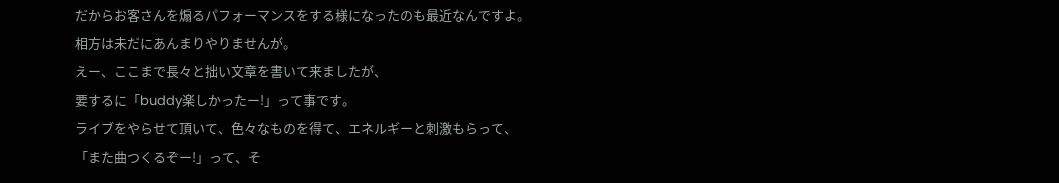だからお客さんを煽るパフォーマンスをする様になったのも最近なんですよ。
相方は未だにあんまりやりませんが。
えー、ここまで長々と拙い文章を書いて来ましたが、
要するに「buddy楽しかったー!」って事です。
ライブをやらせて頂いて、色々なものを得て、エネルギーと刺激もらって、
「また曲つくるぞー!」って、そ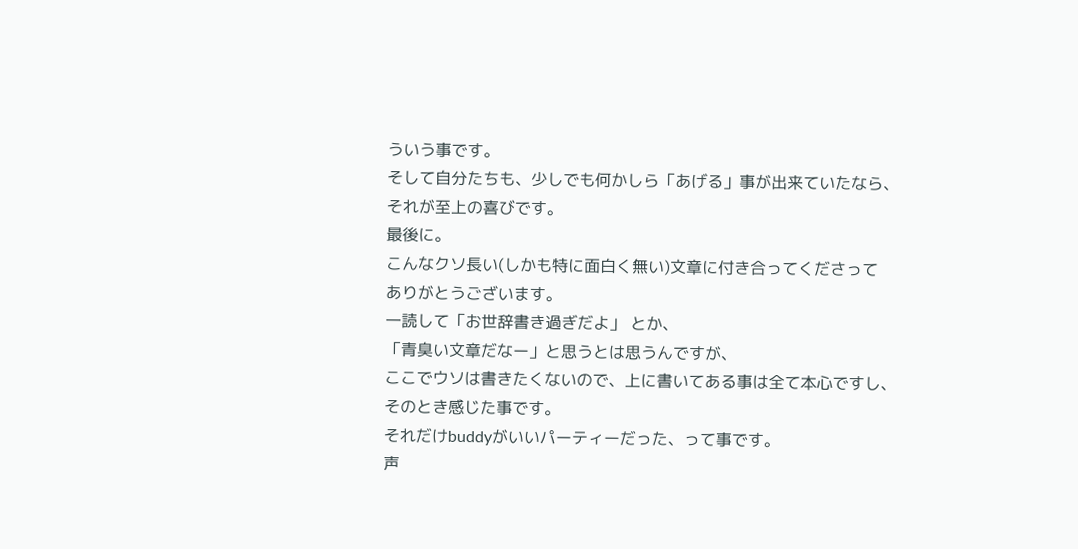ういう事です。
そして自分たちも、少しでも何かしら「あげる」事が出来ていたなら、
それが至上の喜びです。
最後に。
こんなクソ長い(しかも特に面白く無い)文章に付き合ってくださって
ありがとうございます。
一読して「お世辞書き過ぎだよ」 とか、
「青臭い文章だなー」と思うとは思うんですが、
ここでウソは書きたくないので、上に書いてある事は全て本心ですし、
そのとき感じた事です。
それだけbuddyがいいパーティーだった、って事です。
声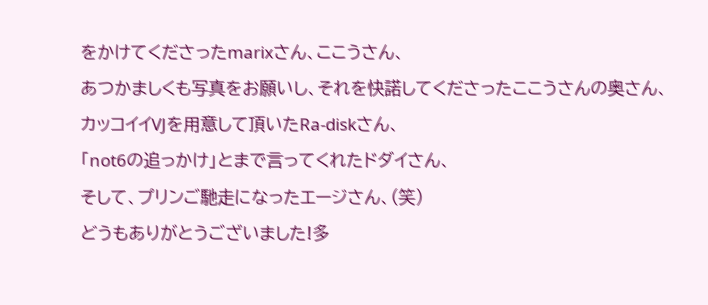をかけてくださったmarixさん、ここうさん、
あつかましくも写真をお願いし、それを快諾してくださったここうさんの奥さん、
カッコイイVJを用意して頂いたRa-diskさん、
「not6の追っかけ」とまで言ってくれたドダイさん、
そして、プリンご馳走になったエージさん、(笑)
どうもありがとうございました!多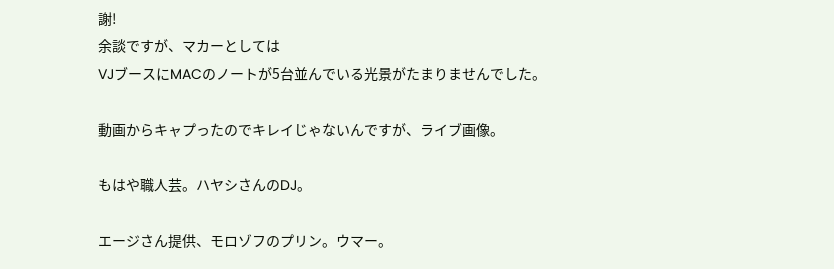謝!
余談ですが、マカーとしては
VJブースにMACのノートが5台並んでいる光景がたまりませんでした。

動画からキャプったのでキレイじゃないんですが、ライブ画像。

もはや職人芸。ハヤシさんのDJ。

エージさん提供、モロゾフのプリン。ウマー。